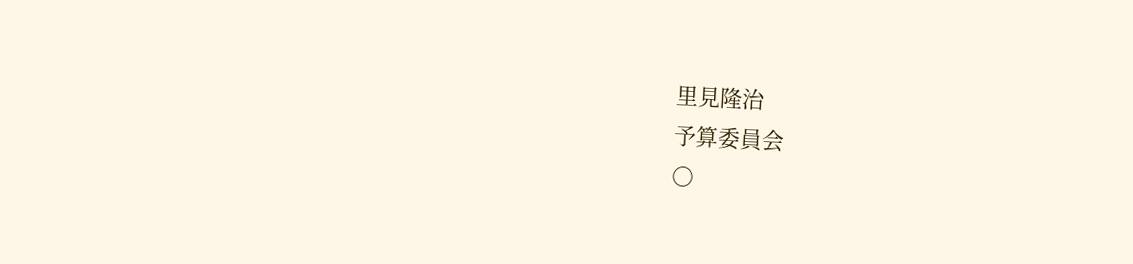里見隆治
予算委員会
○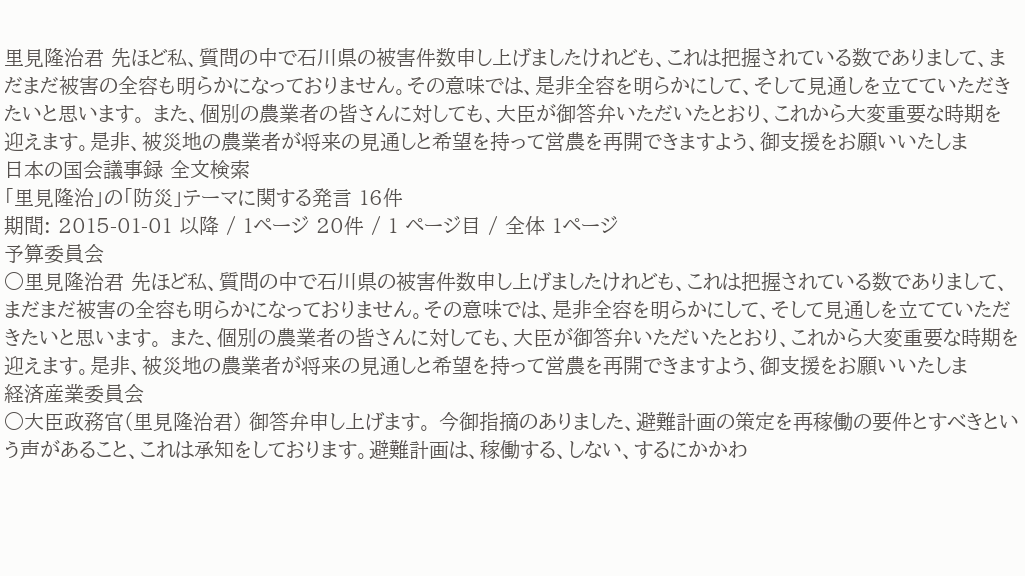里見隆治君 先ほど私、質問の中で石川県の被害件数申し上げましたけれども、これは把握されている数でありまして、まだまだ被害の全容も明らかになっておりません。その意味では、是非全容を明らかにして、そして見通しを立てていただきたいと思います。 また、個別の農業者の皆さんに対しても、大臣が御答弁いただいたとおり、これから大変重要な時期を迎えます。是非、被災地の農業者が将来の見通しと希望を持って営農を再開できますよう、御支援をお願いいたしま
日本の国会議事録 全文検索
「里見隆治」の「防災」テーマに関する発言 16件
期間: 2015-01-01 以降 / 1ページ 20件 / 1 ページ目 / 全体 1ページ
予算委員会
○里見隆治君 先ほど私、質問の中で石川県の被害件数申し上げましたけれども、これは把握されている数でありまして、まだまだ被害の全容も明らかになっておりません。その意味では、是非全容を明らかにして、そして見通しを立てていただきたいと思います。 また、個別の農業者の皆さんに対しても、大臣が御答弁いただいたとおり、これから大変重要な時期を迎えます。是非、被災地の農業者が将来の見通しと希望を持って営農を再開できますよう、御支援をお願いいたしま
経済産業委員会
○大臣政務官(里見隆治君) 御答弁申し上げます。 今御指摘のありました、避難計画の策定を再稼働の要件とすべきという声があること、これは承知をしております。避難計画は、稼働する、しない、するにかかわ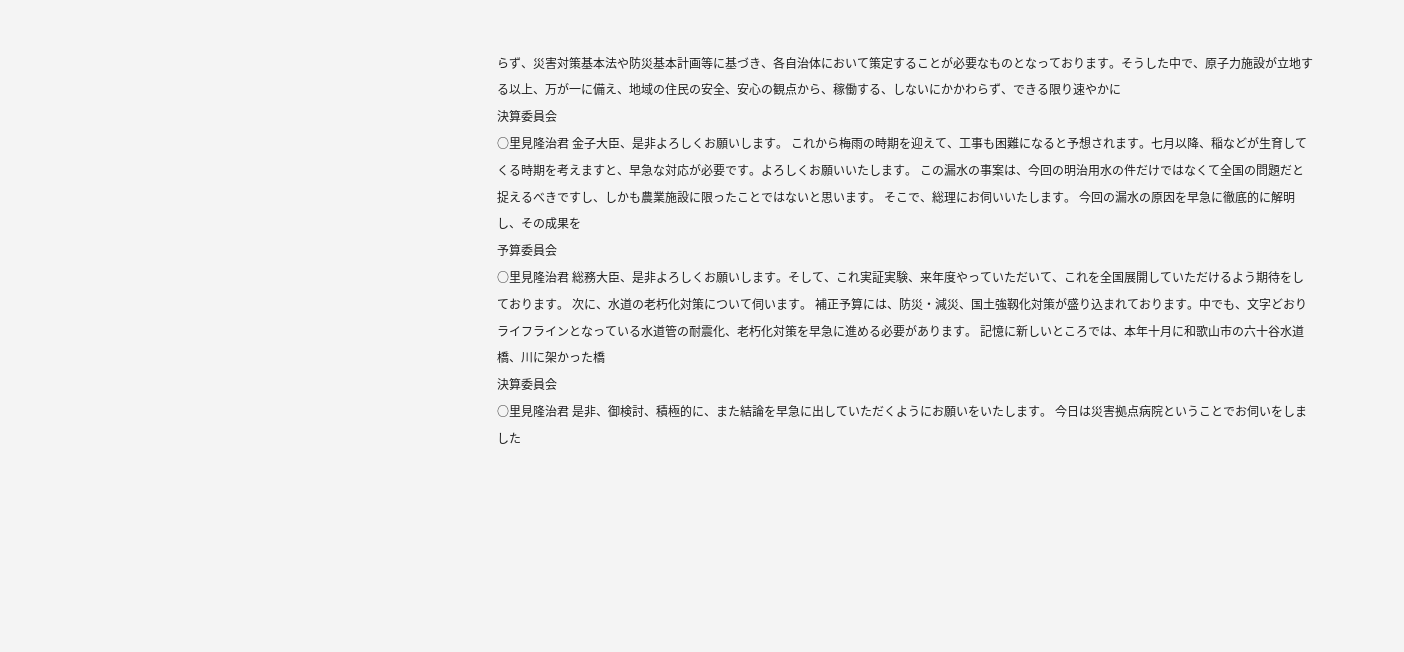らず、災害対策基本法や防災基本計画等に基づき、各自治体において策定することが必要なものとなっております。そうした中で、原子力施設が立地する以上、万が一に備え、地域の住民の安全、安心の観点から、稼働する、しないにかかわらず、できる限り速やかに
決算委員会
○里見隆治君 金子大臣、是非よろしくお願いします。 これから梅雨の時期を迎えて、工事も困難になると予想されます。七月以降、稲などが生育してくる時期を考えますと、早急な対応が必要です。よろしくお願いいたします。 この漏水の事案は、今回の明治用水の件だけではなくて全国の問題だと捉えるべきですし、しかも農業施設に限ったことではないと思います。 そこで、総理にお伺いいたします。 今回の漏水の原因を早急に徹底的に解明し、その成果を
予算委員会
○里見隆治君 総務大臣、是非よろしくお願いします。そして、これ実証実験、来年度やっていただいて、これを全国展開していただけるよう期待をしております。 次に、水道の老朽化対策について伺います。 補正予算には、防災・減災、国土強靱化対策が盛り込まれております。中でも、文字どおりライフラインとなっている水道管の耐震化、老朽化対策を早急に進める必要があります。 記憶に新しいところでは、本年十月に和歌山市の六十谷水道橋、川に架かった橋
決算委員会
○里見隆治君 是非、御検討、積極的に、また結論を早急に出していただくようにお願いをいたします。 今日は災害拠点病院ということでお伺いをしました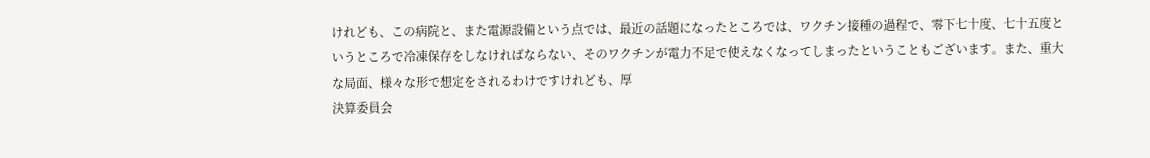けれども、この病院と、また電源設備という点では、最近の話題になったところでは、ワクチン接種の過程で、零下七十度、七十五度というところで冷凍保存をしなければならない、そのワクチンが電力不足で使えなくなってしまったということもございます。また、重大な局面、様々な形で想定をされるわけですけれども、厚
決算委員会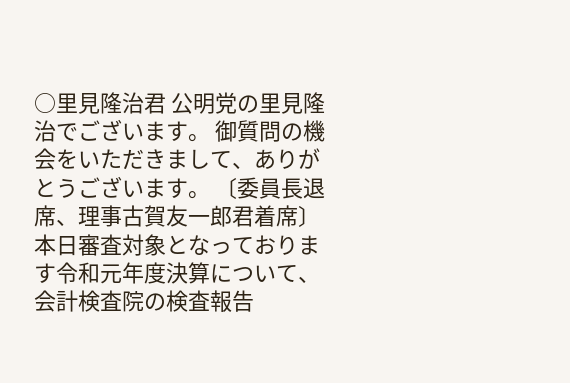○里見隆治君 公明党の里見隆治でございます。 御質問の機会をいただきまして、ありがとうございます。 〔委員長退席、理事古賀友一郎君着席〕 本日審査対象となっております令和元年度決算について、会計検査院の検査報告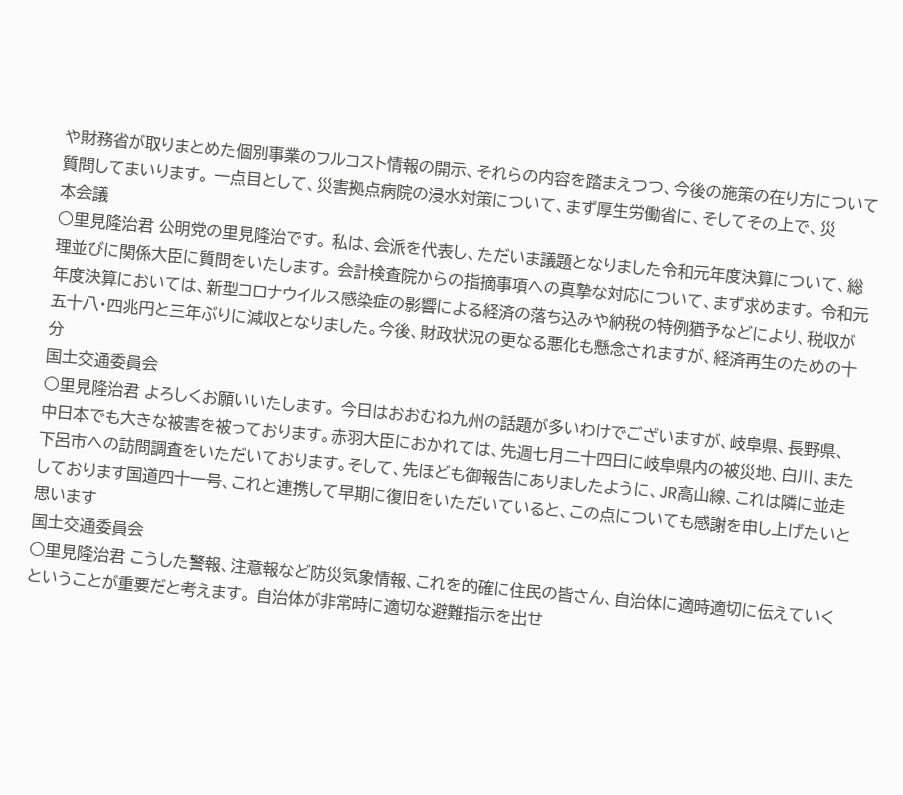や財務省が取りまとめた個別事業のフルコスト情報の開示、それらの内容を踏まえつつ、今後の施策の在り方について質問してまいります。 一点目として、災害拠点病院の浸水対策について、まず厚生労働省に、そしてその上で、災
本会議
○里見隆治君 公明党の里見隆治です。 私は、会派を代表し、ただいま議題となりました令和元年度決算について、総理並びに関係大臣に質問をいたします。 会計検査院からの指摘事項への真摯な対応について、まず求めます。 令和元年度決算においては、新型コロナウイルス感染症の影響による経済の落ち込みや納税の特例猶予などにより、税収が五十八・四兆円と三年ぶりに減収となりました。今後、財政状況の更なる悪化も懸念されますが、経済再生のための十分
国土交通委員会
○里見隆治君 よろしくお願いいたします。 今日はおおむね九州の話題が多いわけでございますが、岐阜県、長野県、中日本でも大きな被害を被っております。赤羽大臣におかれては、先週七月二十四日に岐阜県内の被災地、白川、また下呂市への訪問調査をいただいております。そして、先ほども御報告にありましたように、JR高山線、これは隣に並走しております国道四十一号、これと連携して早期に復旧をいただいていると、この点についても感謝を申し上げたいと思います
国土交通委員会
○里見隆治君 こうした警報、注意報など防災気象情報、これを的確に住民の皆さん、自治体に適時適切に伝えていくということが重要だと考えます。 自治体が非常時に適切な避難指示を出せ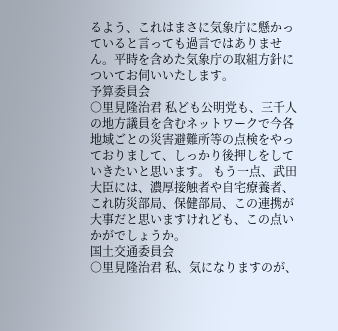るよう、これはまさに気象庁に懸かっていると言っても過言ではありません。平時を含めた気象庁の取組方針についてお伺いいたします。
予算委員会
○里見隆治君 私ども公明党も、三千人の地方議員を含むネットワークで今各地域ごとの災害避難所等の点検をやっておりまして、しっかり後押しをしていきたいと思います。 もう一点、武田大臣には、濃厚接触者や自宅療養者、これ防災部局、保健部局、この連携が大事だと思いますけれども、この点いかがでしょうか。
国土交通委員会
○里見隆治君 私、気になりますのが、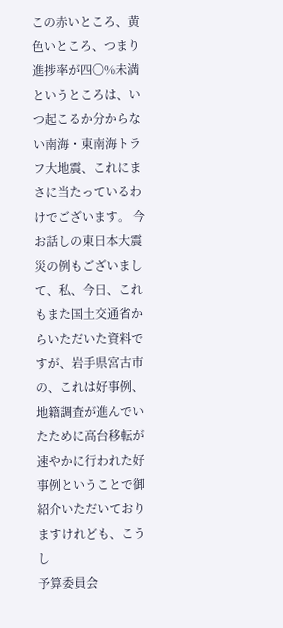この赤いところ、黄色いところ、つまり進捗率が四〇%未満というところは、いつ起こるか分からない南海・東南海トラフ大地震、これにまさに当たっているわけでございます。 今お話しの東日本大震災の例もございまして、私、今日、これもまた国土交通省からいただいた資料ですが、岩手県宮古市の、これは好事例、地籍調査が進んでいたために高台移転が速やかに行われた好事例ということで御紹介いただいておりますけれども、こうし
予算委員会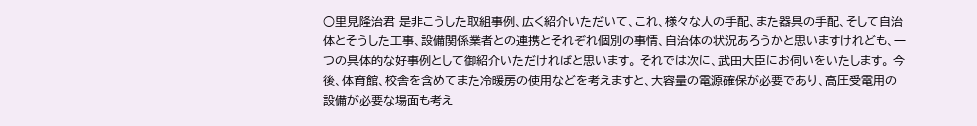○里見隆治君 是非こうした取組事例、広く紹介いただいて、これ、様々な人の手配、また器具の手配、そして自治体とそうした工事、設備関係業者との連携とそれぞれ個別の事情、自治体の状況あろうかと思いますけれども、一つの具体的な好事例として御紹介いただければと思います。 それでは次に、武田大臣にお伺いをいたします。 今後、体育館、校舎を含めてまた冷暖房の使用などを考えますと、大容量の電源確保が必要であり、高圧受電用の設備が必要な場面も考え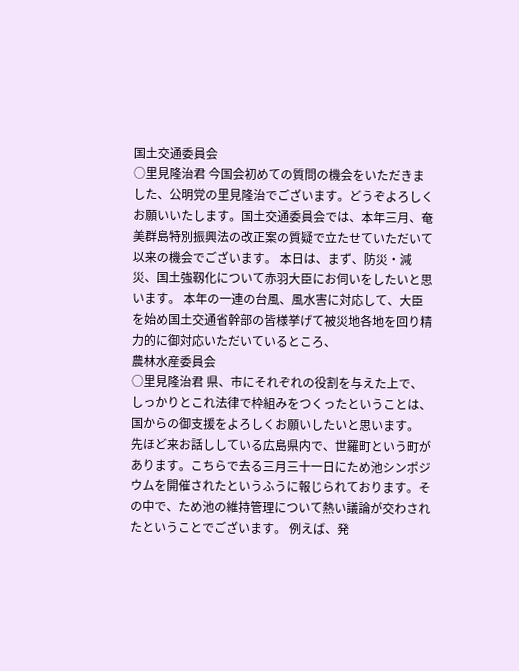国土交通委員会
○里見隆治君 今国会初めての質問の機会をいただきました、公明党の里見隆治でございます。どうぞよろしくお願いいたします。国土交通委員会では、本年三月、奄美群島特別振興法の改正案の質疑で立たせていただいて以来の機会でございます。 本日は、まず、防災・減災、国土強靱化について赤羽大臣にお伺いをしたいと思います。 本年の一連の台風、風水害に対応して、大臣を始め国土交通省幹部の皆様挙げて被災地各地を回り精力的に御対応いただいているところ、
農林水産委員会
○里見隆治君 県、市にそれぞれの役割を与えた上で、しっかりとこれ法律で枠組みをつくったということは、国からの御支援をよろしくお願いしたいと思います。 先ほど来お話ししている広島県内で、世羅町という町があります。こちらで去る三月三十一日にため池シンポジウムを開催されたというふうに報じられております。その中で、ため池の維持管理について熱い議論が交わされたということでございます。 例えば、発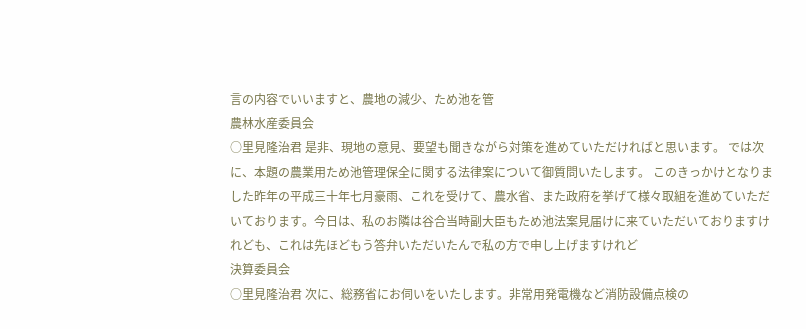言の内容でいいますと、農地の減少、ため池を管
農林水産委員会
○里見隆治君 是非、現地の意見、要望も聞きながら対策を進めていただければと思います。 では次に、本題の農業用ため池管理保全に関する法律案について御質問いたします。 このきっかけとなりました昨年の平成三十年七月豪雨、これを受けて、農水省、また政府を挙げて様々取組を進めていただいております。今日は、私のお隣は谷合当時副大臣もため池法案見届けに来ていただいておりますけれども、これは先ほどもう答弁いただいたんで私の方で申し上げますけれど
決算委員会
○里見隆治君 次に、総務省にお伺いをいたします。非常用発電機など消防設備点検の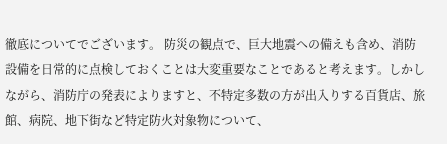徹底についてでございます。 防災の観点で、巨大地震への備えも含め、消防設備を日常的に点検しておくことは大変重要なことであると考えます。しかしながら、消防庁の発表によりますと、不特定多数の方が出入りする百貨店、旅館、病院、地下街など特定防火対象物について、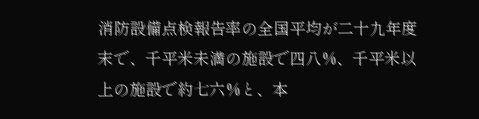消防設備点検報告率の全国平均が二十九年度末で、千平米未満の施設で四八%、千平米以上の施設で約七六%と、本